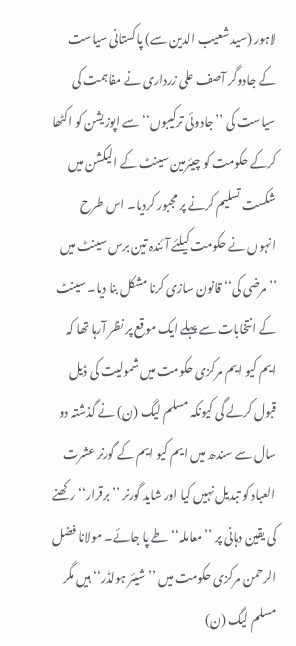لاہور (سید شعیب الدین سے) پاکستانی سیاست کے جادوگر آصف علی زرداری نے مفاہمت کی سیاست کی ’’جادوئی ترکیبوں‘‘ سے اپوزیشن کو اکٹھا کرکے حکومت کو چیئرمین سینٹ کے الیکشن میں شکست تسلیم کرنے پر مجبور کردیا۔ اس طرح انہوں نے حکومت کیلئے آئندہ تین برس سینٹ میں ’’مرضی کی‘‘ قانون سازی کرنا مشکل بنا دیا۔ سینٹ کے انتخابات سے پہلے ایک موقع پر نظر آرہا تھا کہ ایم کیو ایم مرکزی حکومت میں شمولیت کی ڈیل قبول کرلے گی کیونکہ مسلم لیگ (ن) نے گذشتہ دو سال سے سندھ میں ایم کیو ایم کے گورنر عشرت العباد کو تبدیل نہیں کیا اور شاید گورنر ’’برقرار‘‘ رکھنے کی یقین دہانی پر ’’معاملہ‘‘ طے پا جائے۔ مولانا فضل الرحمن مرکزی حکومت میں ’’شیئر ہولڈر‘‘ ہیں مگر مسلم لیگ (ن)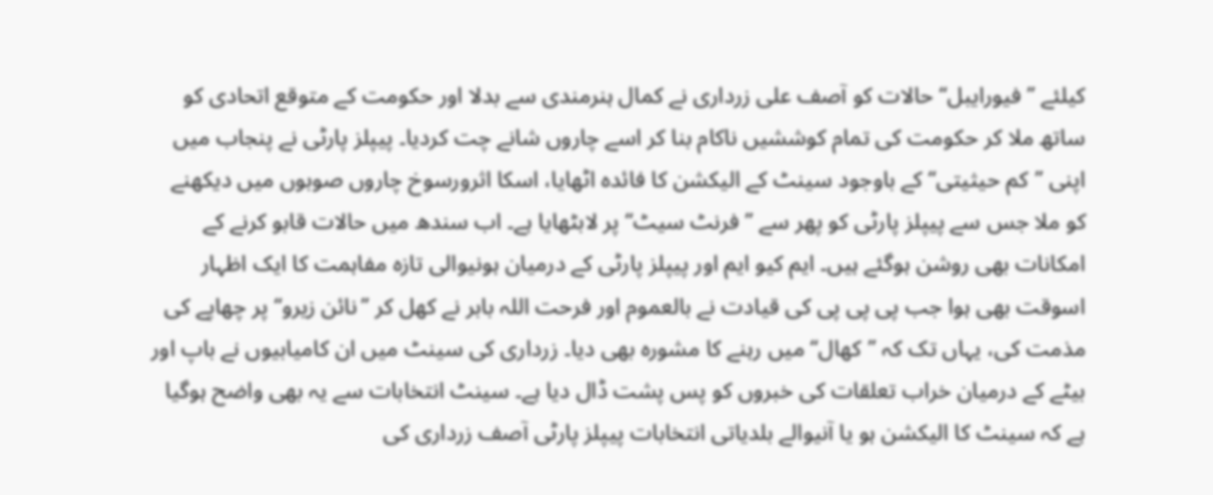کیلئے ’’فیورایبل‘‘حالات کو آصف علی زرداری نے کمال ہنرمندی سے بدلا اور حکومت کے متوقع اتحادی کو ساتھ ملا کر حکومت کی تمام کوششیں ناکام بنا کر اسے چاروں شانے چت کردیا۔ پیپلز پارٹی نے پنجاب میں اپنی ’’کم حیثیتی‘‘ کے باوجود سینٹ کے الیکشن کا فائدہ اٹھایا، اسکا اثرورسوخ چاروں صوبوں میں دیکھنے کو ملا جس سے پیپلز پارٹی کو پھر سے ’’فرنٹ سیٹ‘‘ پر لابٹھایا ہے۔ اب سندھ میں حالات قابو کرنے کے امکانات بھی روشن ہوگئے ہیں۔ ایم کیو ایم اور پیپلز پارٹی کے درمیان ہونیوالی تازہ مفاہمت کا ایک اظہار اسوقت بھی ہوا جب پی پی پی کی قیادت نے بالعموم اور فرحت اللہ بابر نے کھل کر ’’نائن زیرو‘‘ پر چھاپے کی مذمت کی، یہاں تک کہ ’’کھال‘‘ میں رہنے کا مشورہ بھی دیا۔ زرداری کی سینٹ میں ان کامیابیوں نے باپ اور بیٹے کے درمیان خراب تعلقات کی خبروں کو پس پشت ڈال دیا ہے۔ سینٹ انتخابات سے یہ بھی واضح ہوگیا ہے کہ سینٹ کا الیکشن ہو یا آنیوالے بلدیاتی انتخابات پیپلز پارٹی آصف زرداری کی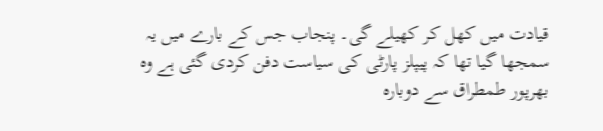قیادت میں کھل کر کھیلے گی۔ پنجاب جس کے بارے میں یہ سمجھا گیا تھا کہ پیپلز پارٹی کی سیاست دفن کردی گئی ہے وہ بھرپور طمطراق سے دوبارہ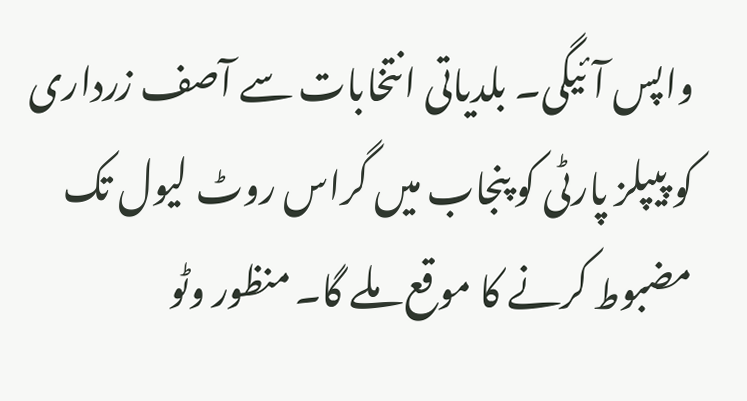واپس آئیگی۔ بلدیاتی انتخابات سے آصف زرداری کو پیپلز پارٹی کو پنجاب میں گراس روٹ لیول تک مضبوط کرنے کا موقع ملے گا۔ منظور وٹو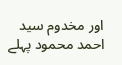اور مخدوم سید احمد محمود پہلے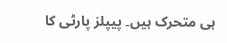ہی متحرک ہیں۔ پیپلز پارٹی کا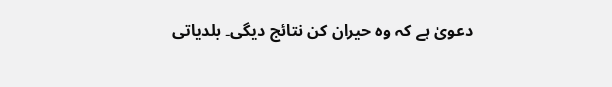دعویٰ ہے کہ وہ حیران کن نتائج دیگی۔ بلدیاتی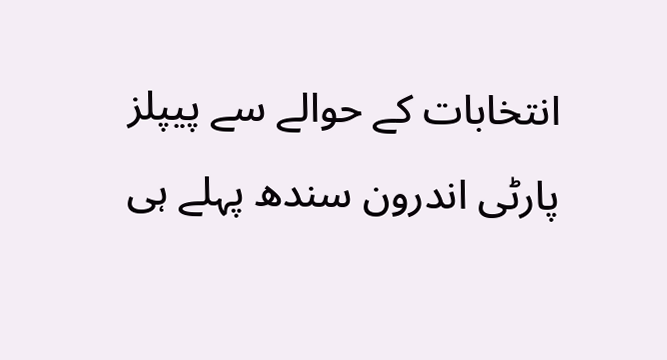انتخابات کے حوالے سے پیپلز پارٹی اندرون سندھ پہلے ہی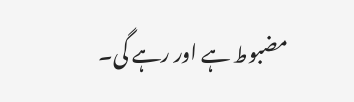مضبوط ہے اور رہے گی۔